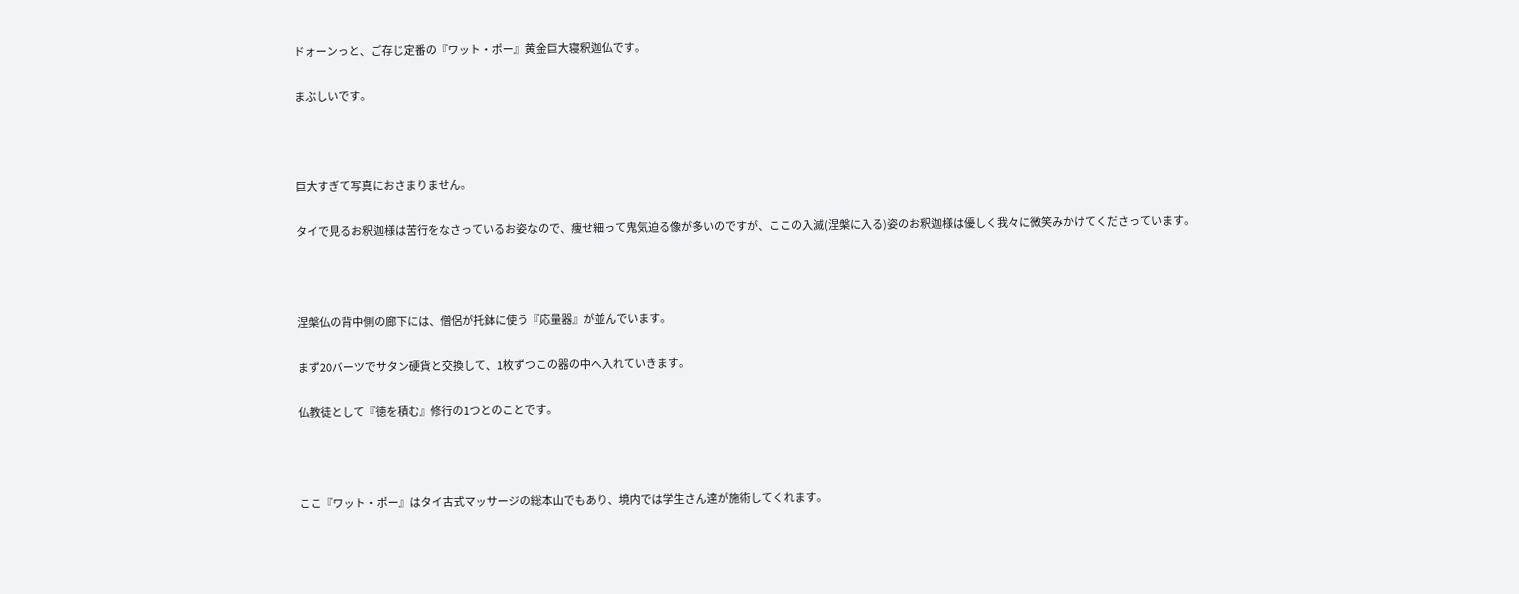ドォーンっと、ご存じ定番の『ワット・ポー』黄金巨大寝釈迦仏です。

まぶしいです。



巨大すぎて写真におさまりません。

タイで見るお釈迦様は苦行をなさっているお姿なので、痩せ細って鬼気迫る像が多いのですが、ここの入滅(涅槃に入る)姿のお釈迦様は優しく我々に微笑みかけてくださっています。



涅槃仏の背中側の廊下には、僧侶が托鉢に使う『応量器』が並んでいます。

まず20バーツでサタン硬貨と交換して、1枚ずつこの器の中へ入れていきます。

仏教徒として『徳を積む』修行の1つとのことです。



ここ『ワット・ポー』はタイ古式マッサージの総本山でもあり、境内では学生さん達が施術してくれます。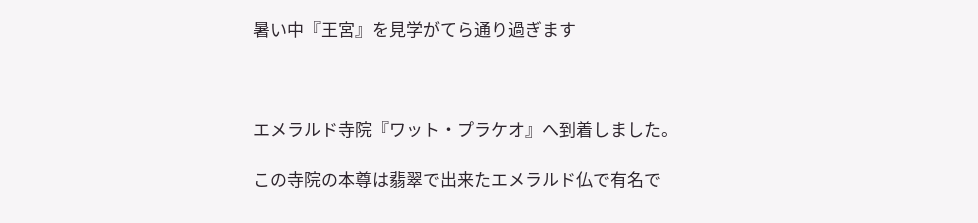暑い中『王宮』を見学がてら通り過ぎます



エメラルド寺院『ワット・プラケオ』へ到着しました。

この寺院の本尊は翡翠で出来たエメラルド仏で有名で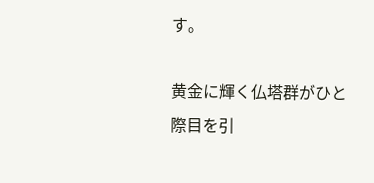す。

黄金に輝く仏塔群がひと際目を引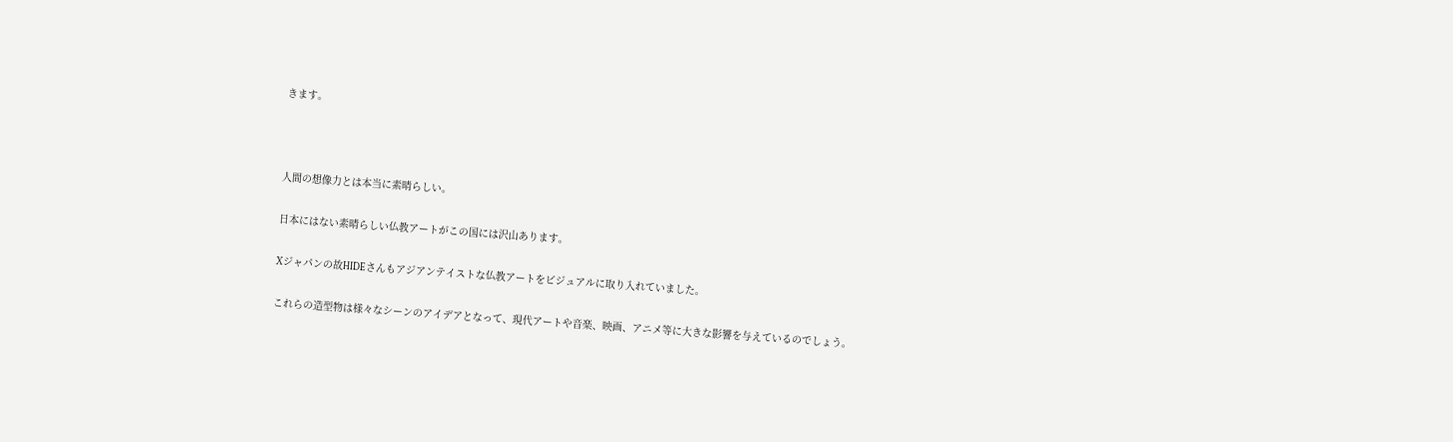きます。



人間の想像力とは本当に素晴らしい。

日本にはない素晴らしい仏教アートがこの国には沢山あります。

Xジャパンの故HIDEさんもアジアンテイストな仏教アートをビジュアルに取り入れていました。

これらの造型物は様々なシーンのアイデアとなって、現代アートや音楽、映画、アニメ等に大きな影響を与えているのでしょう。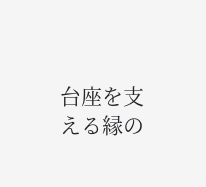台座を支える縁の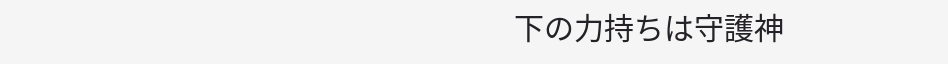下の力持ちは守護神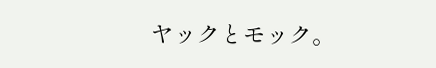ヤックとモック。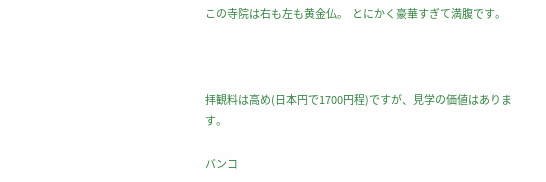この寺院は右も左も黄金仏。  とにかく豪華すぎて満腹です。



拝観料は高め(日本円で1700円程)ですが、見学の価値はあります。

バンコ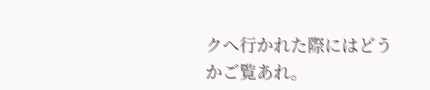クへ行かれた際にはどうかご覧あれ。